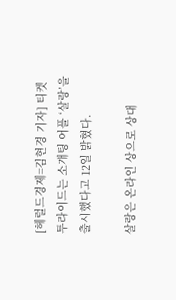[헤럴드경제=김현경 기자] 티켓투라이드는 소개팅 어플 ‘살랑’을 출시했다고 12일 밝혔다.

살랑은 온라인 상으로 상대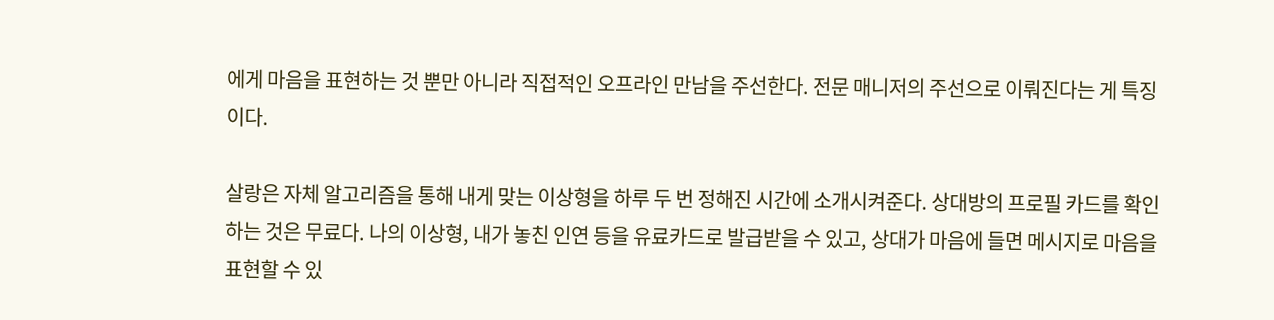에게 마음을 표현하는 것 뿐만 아니라 직접적인 오프라인 만남을 주선한다. 전문 매니저의 주선으로 이뤄진다는 게 특징이다.

살랑은 자체 알고리즘을 통해 내게 맞는 이상형을 하루 두 번 정해진 시간에 소개시켜준다. 상대방의 프로필 카드를 확인하는 것은 무료다. 나의 이상형, 내가 놓친 인연 등을 유료카드로 발급받을 수 있고, 상대가 마음에 들면 메시지로 마음을 표현할 수 있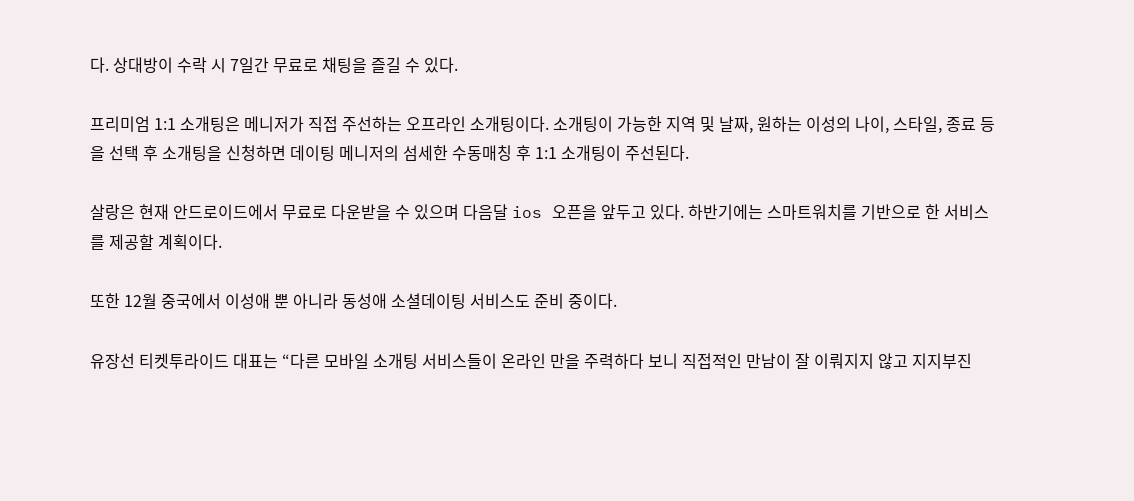다. 상대방이 수락 시 7일간 무료로 채팅을 즐길 수 있다.

프리미엄 1:1 소개팅은 메니저가 직접 주선하는 오프라인 소개팅이다. 소개팅이 가능한 지역 및 날짜, 원하는 이성의 나이, 스타일, 종료 등을 선택 후 소개팅을 신청하면 데이팅 메니저의 섬세한 수동매칭 후 1:1 소개팅이 주선된다.

살랑은 현재 안드로이드에서 무료로 다운받을 수 있으며 다음달 ios 오픈을 앞두고 있다. 하반기에는 스마트워치를 기반으로 한 서비스를 제공할 계획이다.

또한 12월 중국에서 이성애 뿐 아니라 동성애 소셜데이팅 서비스도 준비 중이다.

유장선 티켓투라이드 대표는 “다른 모바일 소개팅 서비스들이 온라인 만을 주력하다 보니 직접적인 만남이 잘 이뤄지지 않고 지지부진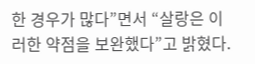한 경우가 많다”면서 “살랑은 이러한 약점을 보완했다”고 밝혔다.